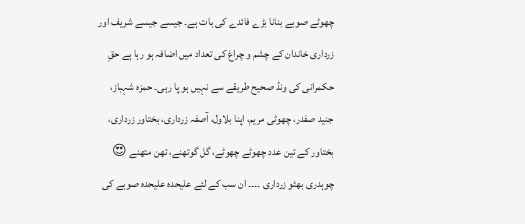چھوٹے صوبے بنانا بڑے فائدے کی بات ہے۔ جیسے جیسے شریف اور زرداری خاندان کے چشم و چراغ کی تعداد میں اضافہ ہو رہا ہے حقِ حکمرانی کی ونڈ صحیح طریقے سے نہیں ہو پا رہی۔ حمزہ شہباز، جنید صفدر، چھوٹی مریم، اپنا بلاول، آصفہ زرداری، بختاور زرداری، بختاور کے تین عدد چھوٹے چھوٹے، گل گوتھنے، تھن متھنے 😍 چوہدری بھٹو زرداری ۔۔۔۔ ان سب کے لئے علیحدہ علیحدہ صوبے کی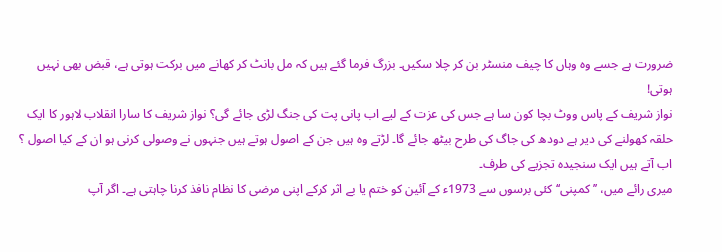ضرورت ہے جسے وہ وہاں کا چیف منسٹر بن کر چلا سکیں۔ بزرگ فرما گئے ہیں کہ مل بانٹ کر کھانے میں برکت ہوتی ہے، قبض بھی نہیں ہوتی!
نواز شریف کے پاس ووٹ بچا کون سا ہے جس کی عزت کے لیے اب پانی پت کی جنگ لڑی جائے گی؟ نواز شریف کا سارا انقلاب لاہور کا ایک حلقہ کھولنے کی دیر ہے دودھ کی جاگ کی طرح بیٹھ جائے گا۔ لڑتے وہ ہیں جن کے اصول ہوتے ہیں جنہوں نے وصولی کرنی ہو ان کے کیا اصول ؟
اب آتے ہیں ایک سنجیدہ تجزیے کی طرف۔
میری رائے میں، ’’کمپنی‘‘ کئی برسوں سے 1973ء کے آئین کو ختم یا بے اثر کرکے اپنی مرضی کا نظام نافذ کرنا چاہتی ہے۔ اگر آپ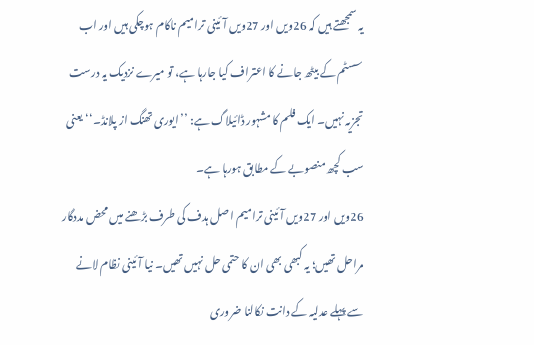یہ سمجھتے ہیں کہ 26ویں اور 27ویں آئینی ترامیم ناکام ہوچکی ہیں اور اب سسٹم کے بیٹھ جانے کا اعتراف کیا جارہا ہے، تو میرے نزدیک یہ درست تجزیہ نہیں۔ ایک فلم کا مشہور ڈائیلاگ ہے: ’’ایوری تھنگ از پلانڈ۔‘‘ یعنی سب کچھ منصوبے کے مطابق ہورہا ہے۔
26ویں اور 27ویں آئینی ترامیم اصل ہدف کی طرف بڑھنے میں محض مددگار مراحل تھیں؛ یہ کبھی بھی ان کا حتمی حل نہیں تھیں۔ نیا آئینی نظام لانے سے پہلے عدلیہ کے دانت نکالنا ضروری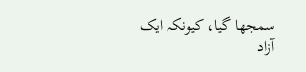سمجھا گیا، کیونکہ ایک آزاد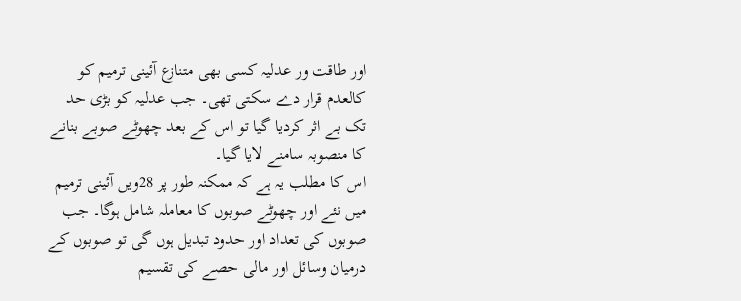اور طاقت ور عدلیہ کسی بھی متنازع آئینی ترمیم کو کالعدم قرار دے سکتی تھی۔ جب عدلیہ کو بڑی حد تک بے اثر کردیا گیا تو اس کے بعد چھوٹے صوبے بنانے کا منصوبہ سامنے لایا گیا۔
اس کا مطلب یہ ہے کہ ممکنہ طور پر 28ویں آئینی ترمیم میں نئے اور چھوٹے صوبوں کا معاملہ شامل ہوگا۔ جب صوبوں کی تعداد اور حدود تبدیل ہوں گی تو صوبوں کے درمیان وسائل اور مالی حصے کی تقسیم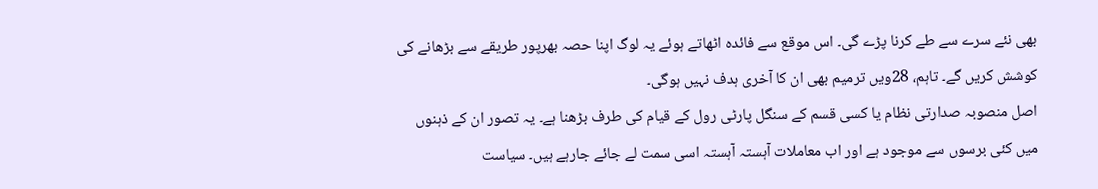بھی نئے سرے سے طے کرنا پڑے گی۔ اس موقع سے فائدہ اٹھاتے ہوئے یہ لوگ اپنا حصہ بھرپور طریقے سے بڑھانے کی کوشش کریں گے۔ تاہم، 28ویں ترمیم بھی ان کا آخری ہدف نہیں ہوگی۔
اصل منصوبہ صدارتی نظام یا کسی قسم کے سنگل پارٹی رول کے قیام کی طرف بڑھنا ہے۔ یہ تصور ان کے ذہنوں میں کئی برسوں سے موجود ہے اور اب معاملات آہستہ آہستہ اسی سمت لے جائے جارہے ہیں۔ سیاست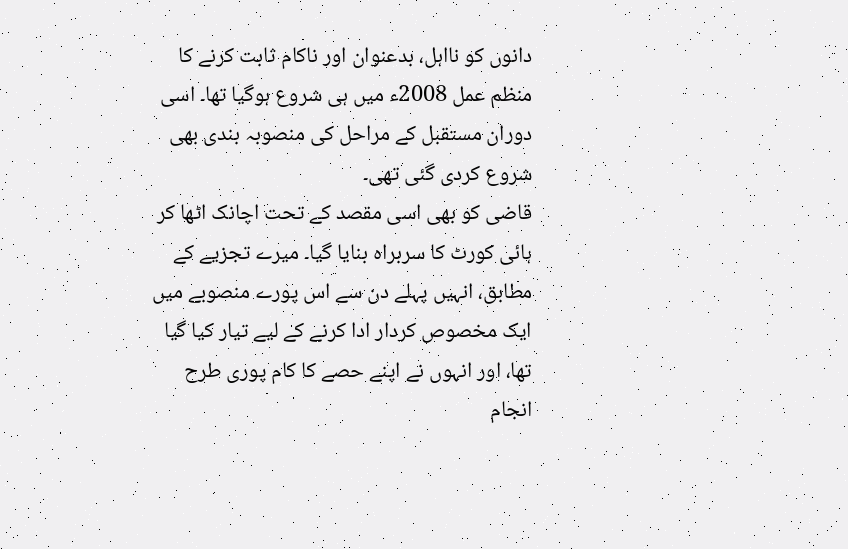دانوں کو نااہل، بدعنوان اور ناکام ثابت کرنے کا منظم عمل 2008ء میں ہی شروع ہوگیا تھا۔ اسی دوران مستقبل کے مراحل کی منصوبہ بندی بھی شروع کردی گئی تھی۔
قاضی کو بھی اسی مقصد کے تحت اچانک اٹھا کر ہائی کورٹ کا سربراہ بنایا گیا۔ میرے تجزیے کے مطابق، انہیں پہلے دن سے اس پورے منصوبے میں ایک مخصوص کردار ادا کرنے کے لیے تیار کیا گیا تھا، اور انہوں نے اپنے حصے کا کام پوری طرح انجام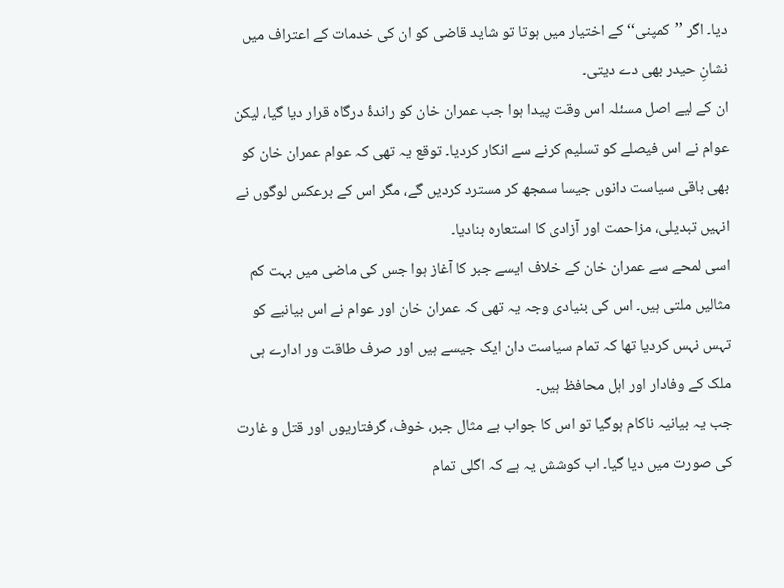دیا۔ اگر ’’کمپنی‘‘ کے اختیار میں ہوتا تو شاید قاضی کو ان کی خدمات کے اعتراف میں نشانِ حیدر بھی دے دیتی۔
ان کے لیے اصل مسئلہ اس وقت پیدا ہوا جب عمران خان کو راندۂ درگاہ قرار دیا گیا، لیکن عوام نے اس فیصلے کو تسلیم کرنے سے انکار کردیا۔ توقع یہ تھی کہ عوام عمران خان کو بھی باقی سیاست دانوں جیسا سمجھ کر مسترد کردیں گے، مگر اس کے برعکس لوگوں نے انہیں تبدیلی، مزاحمت اور آزادی کا استعارہ بنادیا۔
اسی لمحے سے عمران خان کے خلاف ایسے جبر کا آغاز ہوا جس کی ماضی میں بہت کم مثالیں ملتی ہیں۔ اس کی بنیادی وجہ یہ تھی کہ عمران خان اور عوام نے اس بیانیے کو تہس نہس کردیا تھا کہ تمام سیاست دان ایک جیسے ہیں اور صرف طاقت ور ادارے ہی ملک کے وفادار اور اہل محافظ ہیں۔
جب یہ بیانیہ ناکام ہوگیا تو اس کا جواب بے مثال جبر، خوف، گرفتاریوں اور قتل و غارت کی صورت میں دیا گیا۔ اب کوشش یہ ہے کہ اگلی تمام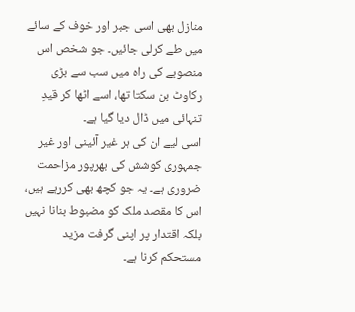منازل بھی اسی جبر اور خوف کے سائے میں طے کرلی جائیں۔ جو شخص اس منصوبے کی راہ میں سب سے بڑی رکاوٹ بن سکتا تھا، اسے اٹھا کر قیدِ تنہائی میں ڈال دیا گیا ہے۔
اسی لیے ان کی ہر غیر آئینی اور غیر جمہوری کوشش کی بھرپور مزاحمت ضروری ہے۔ یہ جو کچھ بھی کررہے ہیں، اس کا مقصد ملک کو مضبوط بنانا نہیں بلکہ اقتدار پر اپنی گرفت مزید مستحکم کرنا ہے۔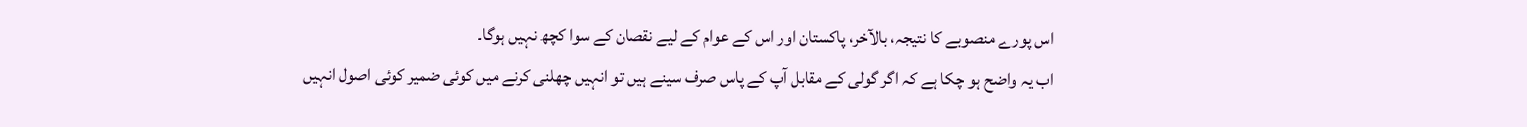اس پورے منصوبے کا نتیجہ، بالآخر، پاکستان اور اس کے عوام کے لیے نقصان کے سوا کچھ نہیں ہوگا۔
اب یہ واضح ہو چکا ہے کہ اگر گولی کے مقابل آپ کے پاس صرف سینے ہیں تو انہیں چھلنی کرنے میں کوئی ضمیر کوئی اصول انہیں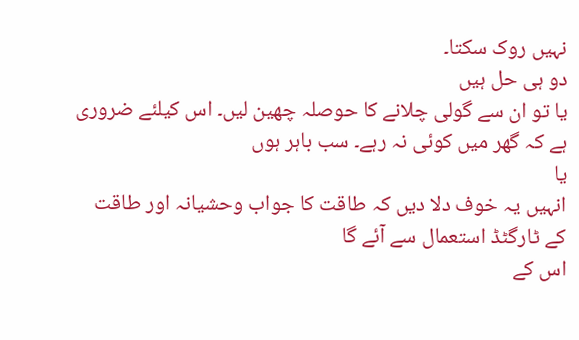نہیں روک سکتا۔
دو ہی حل ہیں
یا تو ان سے گولی چلانے کا حوصلہ چھین لیں۔ اس کیلئے ضروری ہے کہ گھر میں کوئی نہ رہے۔ سب باہر ہوں
یا
انہیں یہ خوف دلا دیں کہ طاقت کا جواب وحشیانہ اور طاقت کے ٹارگٹڈ استعمال سے آئے گا
اس کے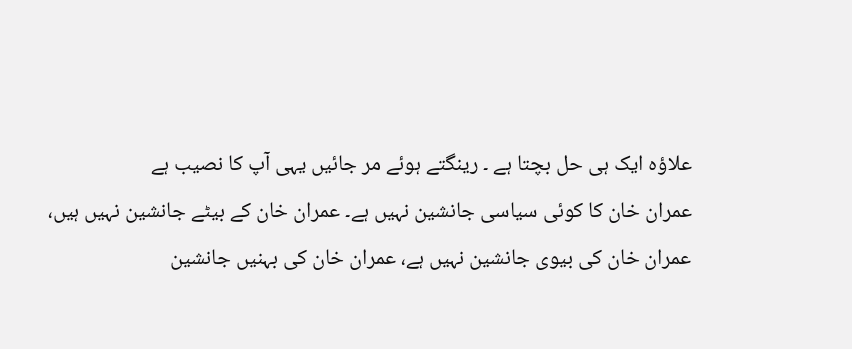علاؤہ ایک ہی حل بچتا ہے ۔ رینگتے ہوئے مر جائیں یہی آپ کا نصیب ہے
عمران خان کا کوئی سیاسی جانشین نہیں ہے۔ عمران خان کے بیٹے جانشین نہیں ہیں، عمران خان کی بیوی جانشین نہیں ہے، عمران خان کی بہنیں جانشین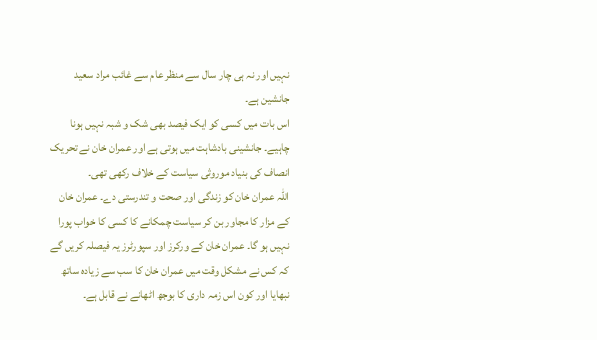نہیں اور نہ ہی چار سال سے منظر عام سے غائب مراد سعید جانشین ہے۔
اس بات میں کسی کو ایک فیصد بھی شک و شبہ نہیں ہونا چاہیے۔ جانشینی بادشاہت میں ہوتی ہے اور عمران خان نے تحریک انصاف کی بنیاد موروثی سیاست کے خلاف رکھی تھی۔
اللہ عمران خان کو زندگی اور صحت و تندرستی دے۔ عمران خان کے مزار کا مجاور بن کر سیاست چمکانے کا کسی کا خواب پورا نہیں ہو گا۔ عمران خان کے ورکرز اور سپورٹرز یہ فیصلہ کریں گے کہ کس نے مشکل وقت میں عمران خان کا سب سے زیادہ ساتھ نبھایا اور کون اس زمہ داری کا بوجھ اٹھانے نے قابل ہے۔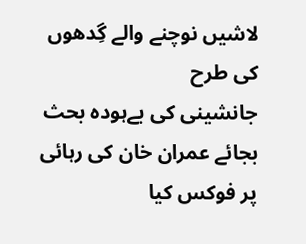لاشیں نوچنے والے گِدھوں کی طرح
جانشینی کی بےہودہ بحث بجائے عمران خان کی رہائی پر فوکس کیا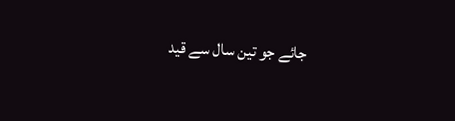جائے جو تین سال سے قید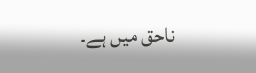ناحق میں ہے۔